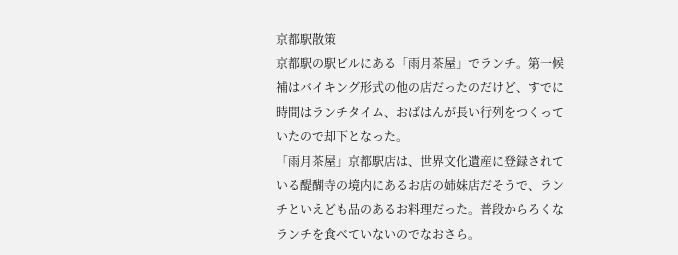京都駅散策
京都駅の駅ビルにある「雨月茶屋」でランチ。第一候補はバイキング形式の他の店だったのだけど、すでに時間はランチタイム、おばはんが長い行列をつくっていたので却下となった。
「雨月茶屋」京都駅店は、世界文化遺産に登録されている醍醐寺の境内にあるお店の姉妹店だそうで、ランチといえども品のあるお料理だった。普段からろくなランチを食べていないのでなおさら。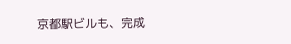京都駅ビルも、完成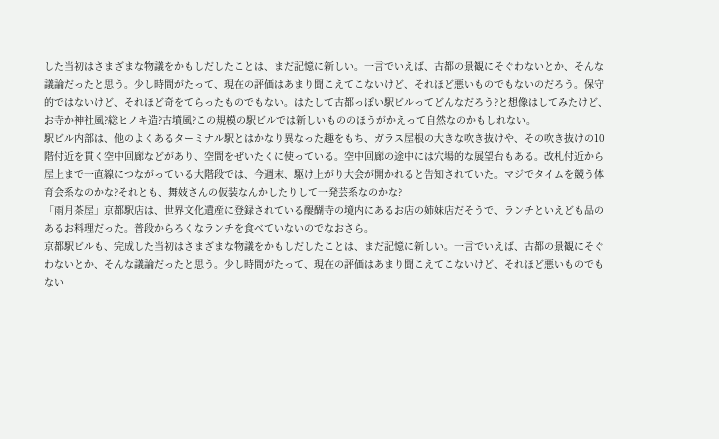した当初はさまざまな物議をかもしだしたことは、まだ記憶に新しい。一言でいえば、古都の景観にそぐわないとか、そんな議論だったと思う。少し時間がたって、現在の評価はあまり聞こえてこないけど、それほど悪いものでもないのだろう。保守的ではないけど、それほど奇をてらったものでもない。はたして古都っぽい駅ビルってどんなだろう?と想像はしてみたけど、お寺か神社風?総ヒノキ造?古墳風?この規模の駅ビルでは新しいもののほうがかえって自然なのかもしれない。
駅ビル内部は、他のよくあるターミナル駅とはかなり異なった趣をもち、ガラス屋根の大きな吹き抜けや、その吹き抜けの10階付近を貫く空中回廊などがあり、空間をぜいたくに使っている。空中回廊の途中には穴場的な展望台もある。改札付近から屋上まで一直線につながっている大階段では、今週末、駆け上がり大会が開かれると告知されていた。マジでタイムを競う体育会系なのかな?それとも、舞妓さんの仮装なんかしたりして一発芸系なのかな?
「雨月茶屋」京都駅店は、世界文化遺産に登録されている醍醐寺の境内にあるお店の姉妹店だそうで、ランチといえども品のあるお料理だった。普段からろくなランチを食べていないのでなおさら。
京都駅ビルも、完成した当初はさまざまな物議をかもしだしたことは、まだ記憶に新しい。一言でいえば、古都の景観にそぐわないとか、そんな議論だったと思う。少し時間がたって、現在の評価はあまり聞こえてこないけど、それほど悪いものでもない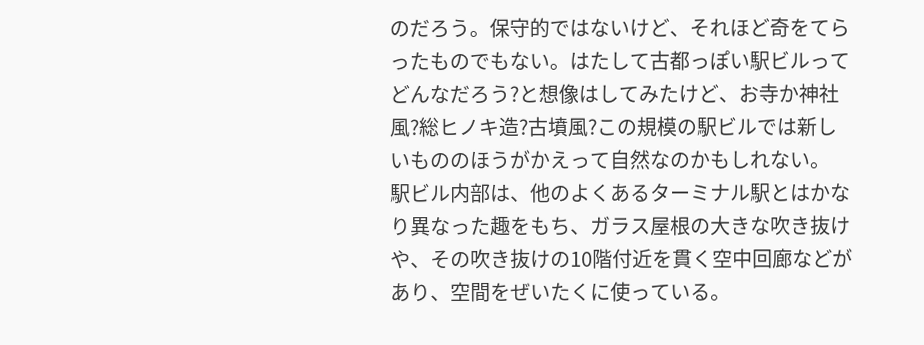のだろう。保守的ではないけど、それほど奇をてらったものでもない。はたして古都っぽい駅ビルってどんなだろう?と想像はしてみたけど、お寺か神社風?総ヒノキ造?古墳風?この規模の駅ビルでは新しいもののほうがかえって自然なのかもしれない。
駅ビル内部は、他のよくあるターミナル駅とはかなり異なった趣をもち、ガラス屋根の大きな吹き抜けや、その吹き抜けの10階付近を貫く空中回廊などがあり、空間をぜいたくに使っている。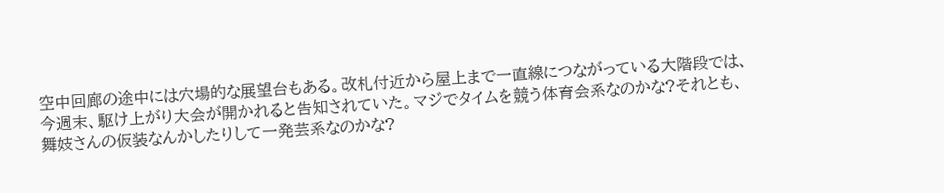空中回廊の途中には穴場的な展望台もある。改札付近から屋上まで一直線につながっている大階段では、今週末、駆け上がり大会が開かれると告知されていた。マジでタイムを競う体育会系なのかな?それとも、舞妓さんの仮装なんかしたりして一発芸系なのかな?